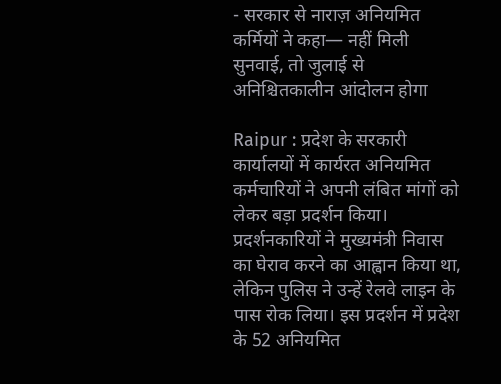- सरकार से नाराज़ अनियमित कर्मियों ने कहा— नहीं मिली सुनवाई, तो जुलाई से अनिश्चितकालीन आंदोलन होगा

Raipur : प्रदेश के सरकारी कार्यालयों में कार्यरत अनियमित कर्मचारियों ने अपनी लंबित मांगों को लेकर बड़ा प्रदर्शन किया। प्रदर्शनकारियों ने मुख्यमंत्री निवास का घेराव करने का आह्वान किया था, लेकिन पुलिस ने उन्हें रेलवे लाइन के पास रोक लिया। इस प्रदर्शन में प्रदेश के 52 अनियमित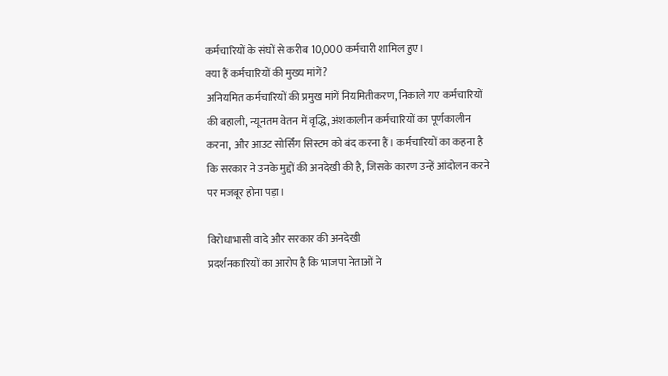कर्मचारियों के संघों से करीब 10,000 कर्मचारी शामिल हुए।
क्या हैं कर्मचारियों की मुख्य मांगें?
अनियमित कर्मचारियों की प्रमुख मांगें नियमितीकरण, निकाले गए कर्मचारियों की बहाली, न्यूनतम वेतन में वृद्धि, अंशकालीन कर्मचारियों का पूर्णकालीन करना, और आउट सोर्सिंग सिस्टम को बंद करना हैं। कर्मचारियों का कहना है कि सरकार ने उनके मुद्दों की अनदेखी की है, जिसके कारण उन्हें आंदोलन करने पर मजबूर होना पड़ा।

विरोधाभासी वादे और सरकार की अनदेखी
प्रदर्शनकारियों का आरोप है कि भाजपा नेताओं ने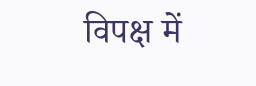विपक्ष में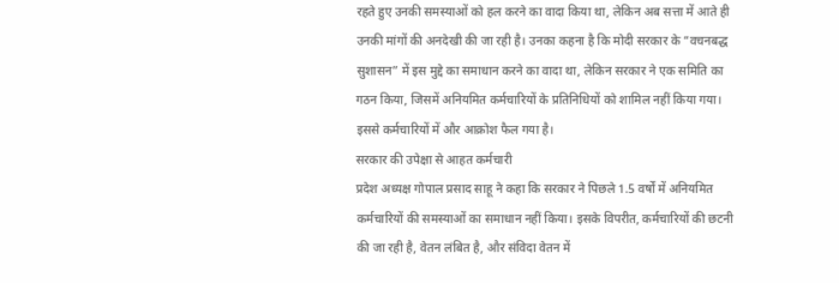रहते हुए उनकी समस्याओं को हल करने का वादा किया था, लेकिन अब सत्ता में आते ही उनकी मांगों की अनदेखी की जा रही है। उनका कहना है कि मोदी सरकार के “वचनबद्ध सुशासन” में इस मुद्दे का समाधान करने का वादा था, लेकिन सरकार ने एक समिति का गठन किया, जिसमें अनियमित कर्मचारियों के प्रतिनिधियों को शामिल नहीं किया गया। इससे कर्मचारियों में और आक्रोश फैल गया है।
सरकार की उपेक्षा से आहत कर्मचारी
प्रदेश अध्यक्ष गोपाल प्रसाद साहू ने कहा कि सरकार ने पिछले 1.5 वर्षों में अनियमित कर्मचारियों की समस्याओं का समाधान नहीं किया। इसके विपरीत, कर्मचारियों की छटनी की जा रही है, वेतन लंबित है, और संविदा वेतन में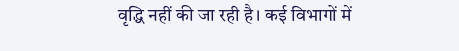वृद्धि नहीं की जा रही है। कई विभागों में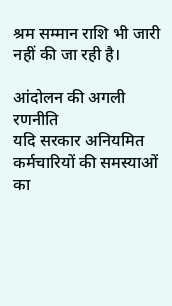श्रम सम्मान राशि भी जारी नहीं की जा रही है।

आंदोलन की अगली रणनीति
यदि सरकार अनियमित कर्मचारियों की समस्याओं का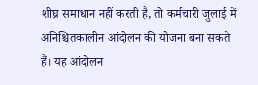शीघ्र समाधान नहीं करती है, तो कर्मचारी जुलाई में अनिश्चितकालीन आंदोलन की योजना बना सकते हैं। यह आंदोलन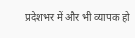प्रदेशभर में और भी व्यापक हो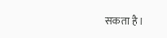सकता है।